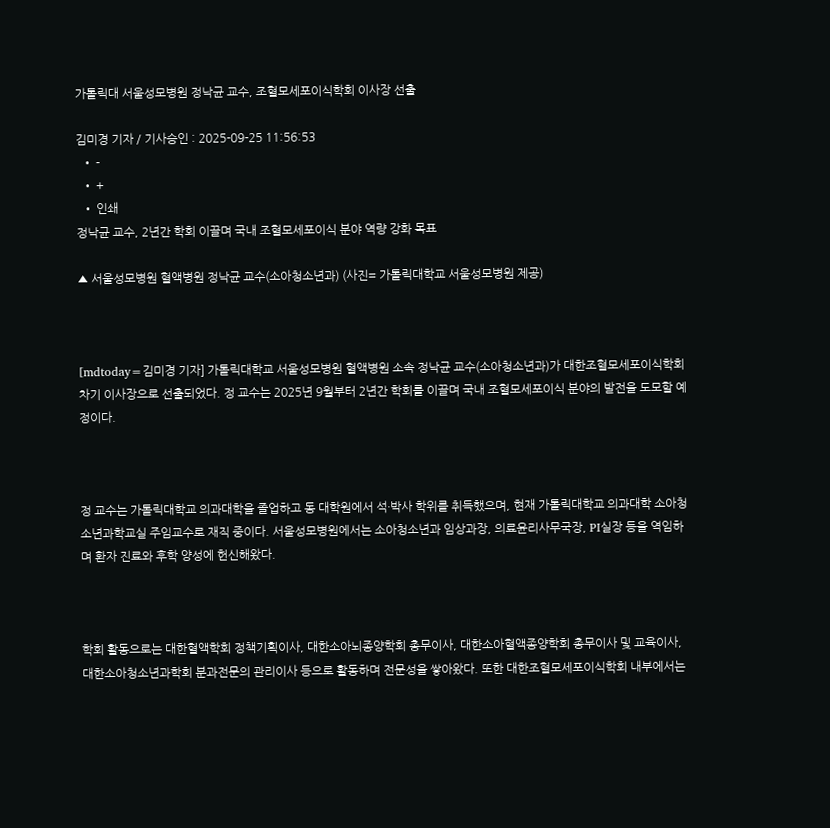가톨릭대 서울성모병원 정낙균 교수, 조혈모세포이식학회 이사장 선출

김미경 기자 / 기사승인 : 2025-09-25 11:56:53
  • -
  • +
  • 인쇄
정낙균 교수, 2년간 학회 이끌며 국내 조혈모세포이식 분야 역량 강화 목표

▲ 서울성모병원 혈액병원 정낙균 교수(소아청소년과) (사진= 가톨릭대학교 서울성모병원 제공)



[mdtoday=김미경 기자] 가톨릭대학교 서울성모병원 혈액병원 소속 정낙균 교수(소아청소년과)가 대한조혈모세포이식학회 차기 이사장으로 선출되었다. 정 교수는 2025년 9월부터 2년간 학회를 이끌며 국내 조혈모세포이식 분야의 발전을 도모할 예정이다.



정 교수는 가톨릭대학교 의과대학을 졸업하고 동 대학원에서 석·박사 학위를 취득했으며, 현재 가톨릭대학교 의과대학 소아청소년과학교실 주임교수로 재직 중이다. 서울성모병원에서는 소아청소년과 임상과장, 의료윤리사무국장, PI실장 등을 역임하며 환자 진료와 후학 양성에 헌신해왔다.



학회 활동으로는 대한혈액학회 정책기획이사, 대한소아뇌종양학회 총무이사, 대한소아혈액종양학회 총무이사 및 교육이사, 대한소아청소년과학회 분과전문의 관리이사 등으로 활동하며 전문성을 쌓아왔다. 또한 대한조혈모세포이식학회 내부에서는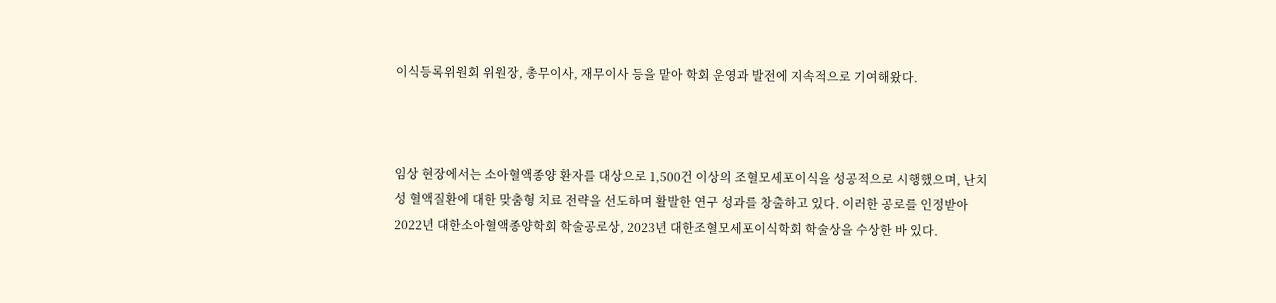이식등록위원회 위원장, 총무이사, 재무이사 등을 맡아 학회 운영과 발전에 지속적으로 기여해왔다.



임상 현장에서는 소아혈액종양 환자를 대상으로 1,500건 이상의 조혈모세포이식을 성공적으로 시행했으며, 난치성 혈액질환에 대한 맞춤형 치료 전략을 선도하며 활발한 연구 성과를 창출하고 있다. 이러한 공로를 인정받아 2022년 대한소아혈액종양학회 학술공로상, 2023년 대한조혈모세포이식학회 학술상을 수상한 바 있다.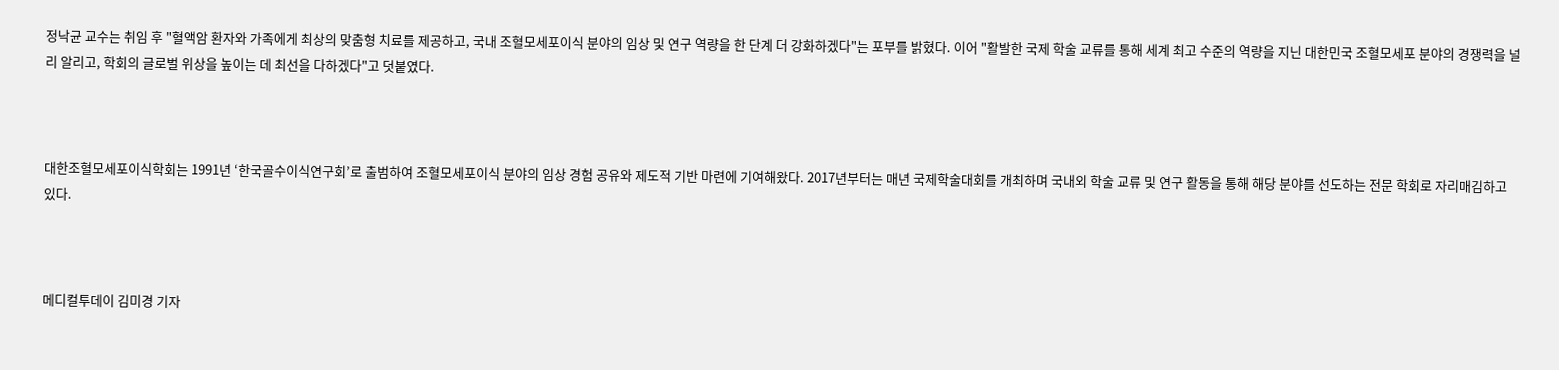정낙균 교수는 취임 후 "혈액암 환자와 가족에게 최상의 맞춤형 치료를 제공하고, 국내 조혈모세포이식 분야의 임상 및 연구 역량을 한 단계 더 강화하겠다"는 포부를 밝혔다. 이어 "활발한 국제 학술 교류를 통해 세계 최고 수준의 역량을 지닌 대한민국 조혈모세포 분야의 경쟁력을 널리 알리고, 학회의 글로벌 위상을 높이는 데 최선을 다하겠다"고 덧붙였다.



대한조혈모세포이식학회는 1991년 ‘한국골수이식연구회’로 출범하여 조혈모세포이식 분야의 임상 경험 공유와 제도적 기반 마련에 기여해왔다. 2017년부터는 매년 국제학술대회를 개최하며 국내외 학술 교류 및 연구 활동을 통해 해당 분야를 선도하는 전문 학회로 자리매김하고 있다.



메디컬투데이 김미경 기자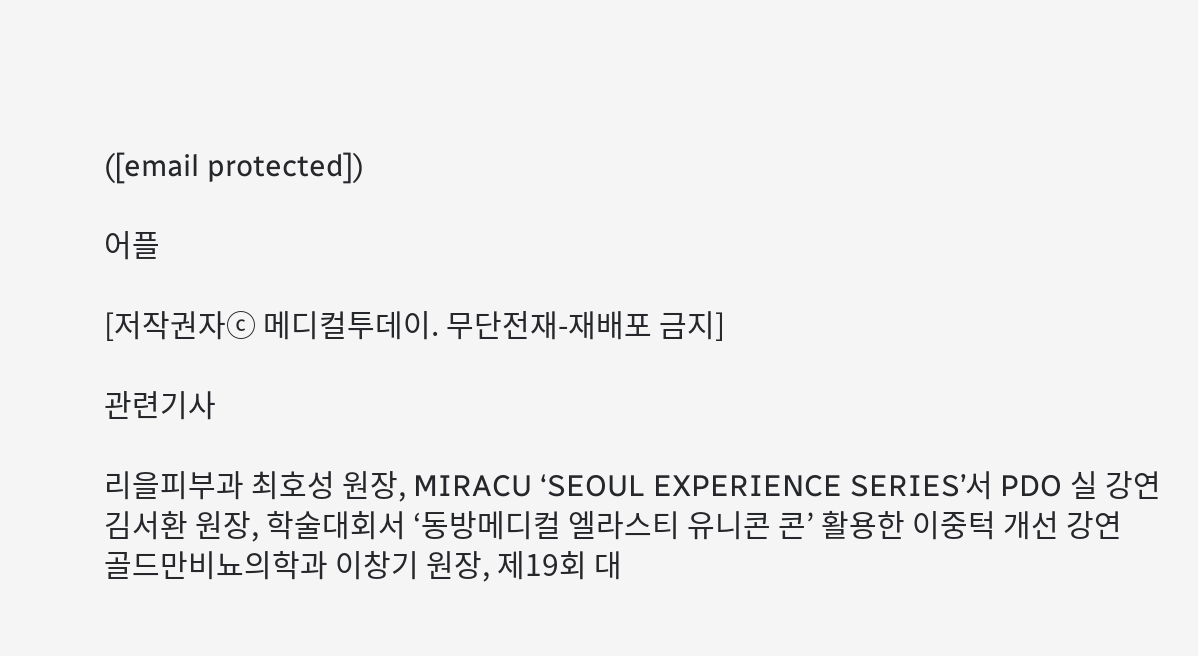([email protected])

어플

[저작권자ⓒ 메디컬투데이. 무단전재-재배포 금지]

관련기사

리을피부과 최호성 원장, MIRACU ‘SEOUL EXPERIENCE SERIES’서 PDO 실 강연
김서환 원장, 학술대회서 ‘동방메디컬 엘라스티 유니콘 콘’ 활용한 이중턱 개선 강연
골드만비뇨의학과 이창기 원장, 제19회 대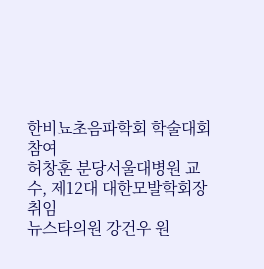한비뇨초음파학회 학술대회 참여
허창훈 분당서울대병원 교수, 제12대 대한모발학회장 취임
뉴스타의원 강건우 원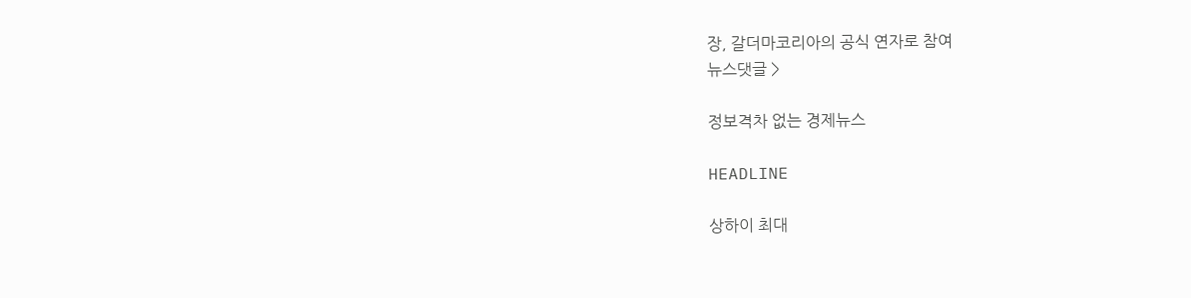장, 갈더마코리아의 공식 연자로 참여
뉴스댓글 >

정보격차 없는 경제뉴스

HEADLINE

상하이 최대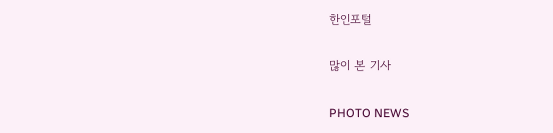한인포털

많이 본 기사

PHOTO NEWS